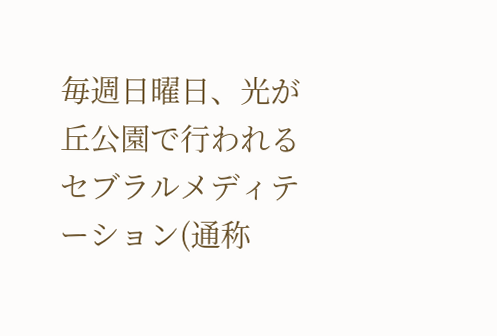毎週日曜日、光が丘公園で行われるセブラルメディテーション(通称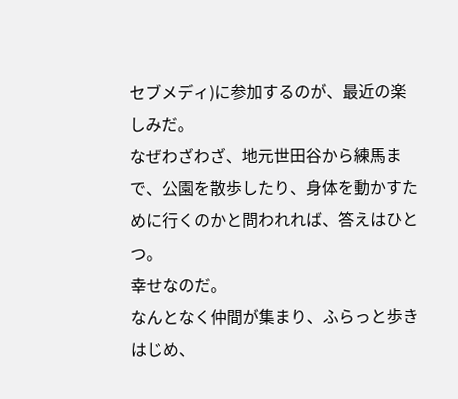セブメディ)に参加するのが、最近の楽しみだ。
なぜわざわざ、地元世田谷から練馬まで、公園を散歩したり、身体を動かすために行くのかと問われれば、答えはひとつ。
幸せなのだ。
なんとなく仲間が集まり、ふらっと歩きはじめ、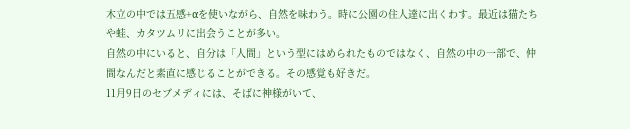木立の中では五感+αを使いながら、自然を味わう。時に公園の住人達に出くわす。最近は猫たちや蛙、カタツムリに出会うことが多い。
自然の中にいると、自分は「人間」という型にはめられたものではなく、自然の中の一部で、仲間なんだと素直に感じることができる。その感覚も好きだ。
11月9日のセブメディには、そばに神様がいて、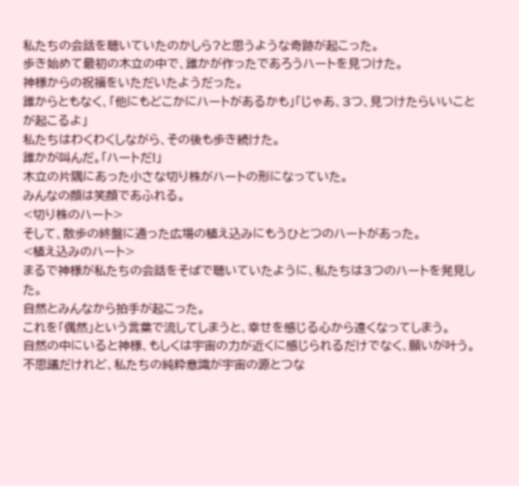私たちの会話を聴いていたのかしら?と思うような奇跡が起こった。
歩き始めて最初の木立の中で、誰かが作ったであろうハートを見つけた。
神様からの祝福をいただいたようだった。
誰からともなく、「他にもどこかにハートがあるかも」「じゃあ、3つ、見つけたらいいことが起こるよ」
私たちはわくわくしながら、その後も歩き続けた。
誰かが叫んだ。「ハートだ!」
木立の片隅にあった小さな切り株がハートの形になっていた。
みんなの顔は笑顔であふれる。
<切り株のハート>
そして、散歩の終盤に通った広場の植え込みにもうひとつのハートがあった。
<植え込みのハート>
まるで神様が私たちの会話をそばで聴いていたように、私たちは3つのハートを発見した。
自然とみんなから拍手が起こった。
これを「偶然」という言葉で流してしまうと、幸せを感じる心から遠くなってしまう。
自然の中にいると神様、もしくは宇宙の力が近くに感じられるだけでなく、願いが叶う。
不思議だけれど、私たちの純粋意識が宇宙の源とつな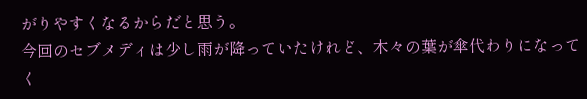がりやすくなるからだと思う。
今回のセブメディは少し雨が降っていたけれど、木々の葉が傘代わりになってく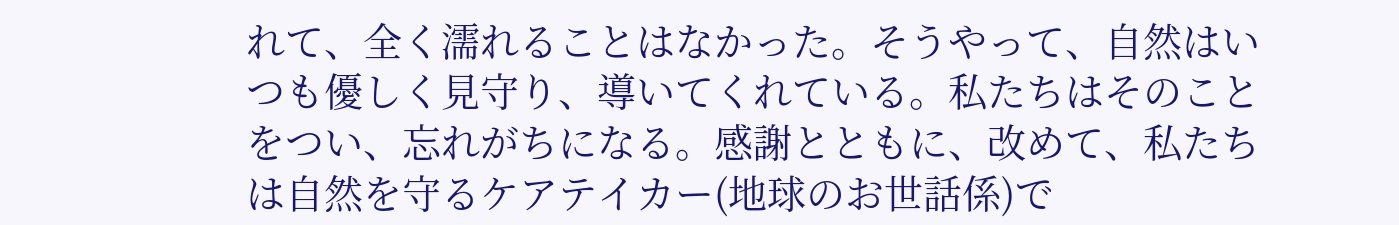れて、全く濡れることはなかった。そうやって、自然はいつも優しく見守り、導いてくれている。私たちはそのことをつい、忘れがちになる。感謝とともに、改めて、私たちは自然を守るケアテイカー(地球のお世話係)で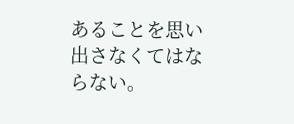あることを思い出さなくてはならない。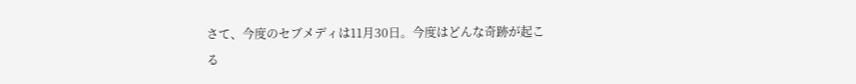さて、今度のセブメディは11月30日。今度はどんな奇跡が起こる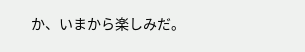か、いまから楽しみだ。